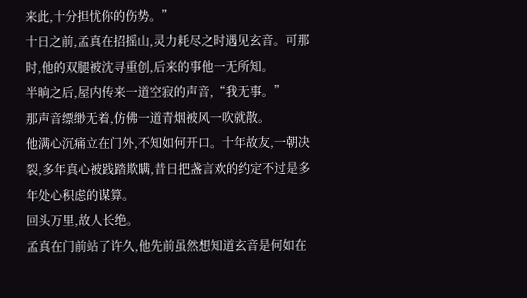来此,十分担忧你的伤势。”
十日之前,孟真在招摇山,灵力耗尽之时遇见玄音。可那时,他的双腿被沈寻重创,后来的事他一无所知。
半晌之后,屋内传来一道空寂的声音,“我无事。”
那声音缥缈无着,仿佛一道青烟被风一吹就散。
他满心沉痛立在门外,不知如何开口。十年故友,一朝决裂,多年真心被践踏欺瞒,昔日把盏言欢的约定不过是多年处心积虑的谋算。
回头万里,故人长绝。
孟真在门前站了许久,他先前虽然想知道玄音是何如在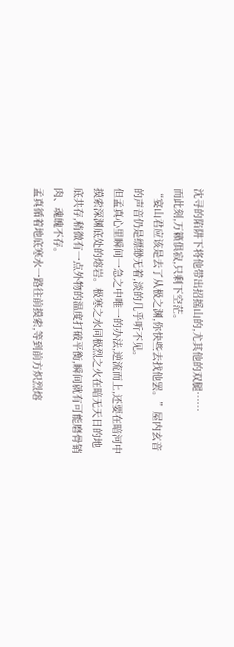沈寻的陷阱下将他带出招摇山的,尤其他的双腿……
而此刻,万籁俱寂,只剩下空茫。
“宴山君应该是去了从极之渊,你快些去找他罢。”屋内玄音的声音仍是缥缈无着,淡的几乎听不见。
但孟真心里瞬间一急之中唯一的办法,逆流而上,还要在暗河中摸索深渊底处的熔岩。极寒之水同极烈之火在暗无天日的地底共存,稍微有一点外物的温度打破平衡,瞬间就有可能磨骨销肉、魂魄不存。
孟真循着地底寒水一路往前摸索,等到前方炽烈熔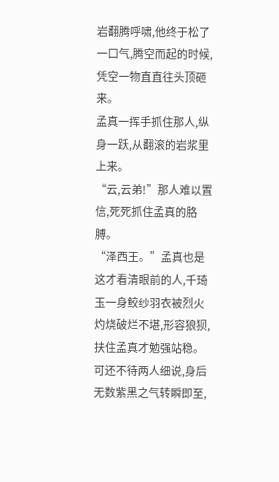岩翻腾呼啸,他终于松了一口气,腾空而起的时候,凭空一物直直往头顶砸来。
孟真一挥手抓住那人,纵身一跃,从翻滚的岩浆里上来。
“云,云弟!”那人难以置信,死死抓住孟真的胳膊。
“泽西王。”孟真也是这才看清眼前的人,千琦玉一身鲛纱羽衣被烈火灼烧破烂不堪,形容狼狈,扶住孟真才勉强站稳。
可还不待两人细说,身后无数紫黑之气转瞬即至,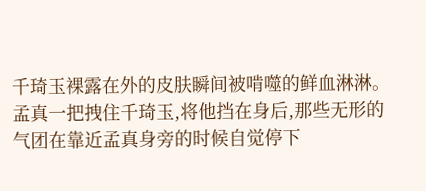千琦玉裸露在外的皮肤瞬间被啃噬的鲜血淋淋。
孟真一把拽住千琦玉,将他挡在身后,那些无形的气团在靠近孟真身旁的时候自觉停下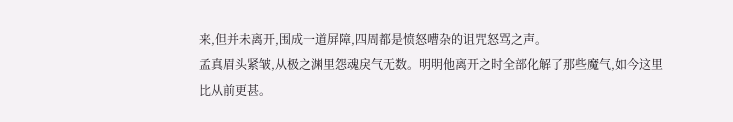来,但并未离开,围成一道屏障,四周都是愤怒嘈杂的诅咒怒骂之声。
孟真眉头紧皱,从极之渊里怨魂戾气无数。明明他离开之时全部化解了那些魔气,如今这里比从前更甚。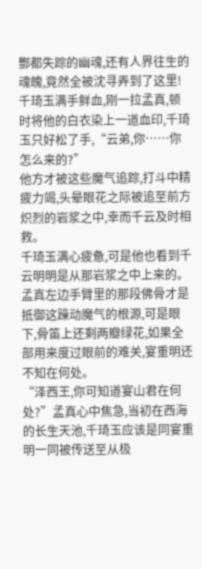酆都失踪的幽魂,还有人界往生的魂魄,竟然全被沈寻弄到了这里!
千琦玉满手鲜血,刚一拉孟真,顿时将他的白衣染上一道血印,千琦玉只好松了手,“云弟,你……你怎么来的?”
他方才被这些魔气追踪,打斗中精疲力竭,头晕眼花之际被追至前方炽烈的岩浆之中,幸而千云及时相救。
千琦玉满心疲惫,可是他也看到千云明明是从那岩浆之中上来的。
孟真左边手臂里的那段佛骨才是抵御这躁动魔气的根源,可是眼下,骨笛上还剩两瓣绿花,如果全部用来度过眼前的难关,宴重明还不知在何处。
“泽西王,你可知道宴山君在何处?”孟真心中焦急,当初在西海的长生天池,千琦玉应该是同宴重明一同被传送至从极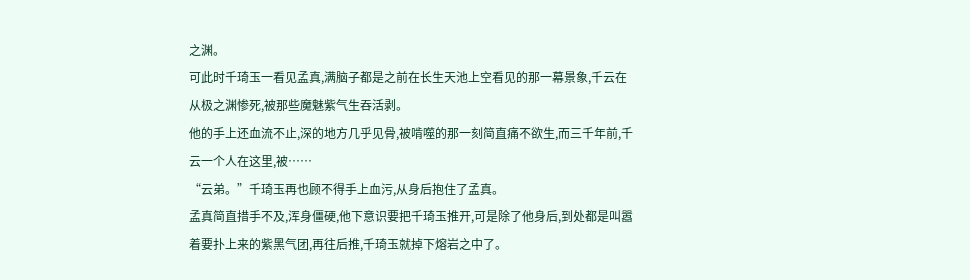之渊。
可此时千琦玉一看见孟真,满脑子都是之前在长生天池上空看见的那一幕景象,千云在从极之渊惨死,被那些魔魅紫气生吞活剥。
他的手上还血流不止,深的地方几乎见骨,被啃噬的那一刻简直痛不欲生,而三千年前,千云一个人在这里,被……
“云弟。”千琦玉再也顾不得手上血污,从身后抱住了孟真。
孟真简直措手不及,浑身僵硬,他下意识要把千琦玉推开,可是除了他身后,到处都是叫嚣着要扑上来的紫黑气团,再往后推,千琦玉就掉下熔岩之中了。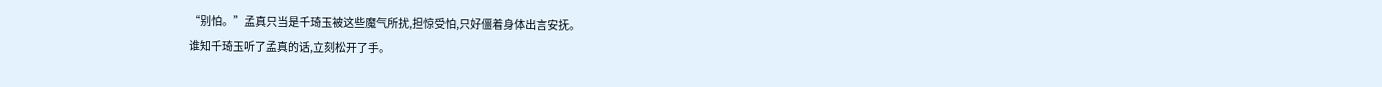“别怕。”孟真只当是千琦玉被这些魔气所扰,担惊受怕,只好僵着身体出言安抚。
谁知千琦玉听了孟真的话,立刻松开了手。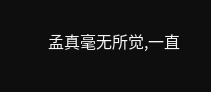孟真毫无所觉,一直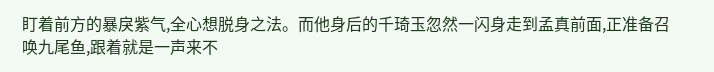盯着前方的暴戾紫气,全心想脱身之法。而他身后的千琦玉忽然一闪身走到孟真前面,正准备召唤九尾鱼,跟着就是一声来不